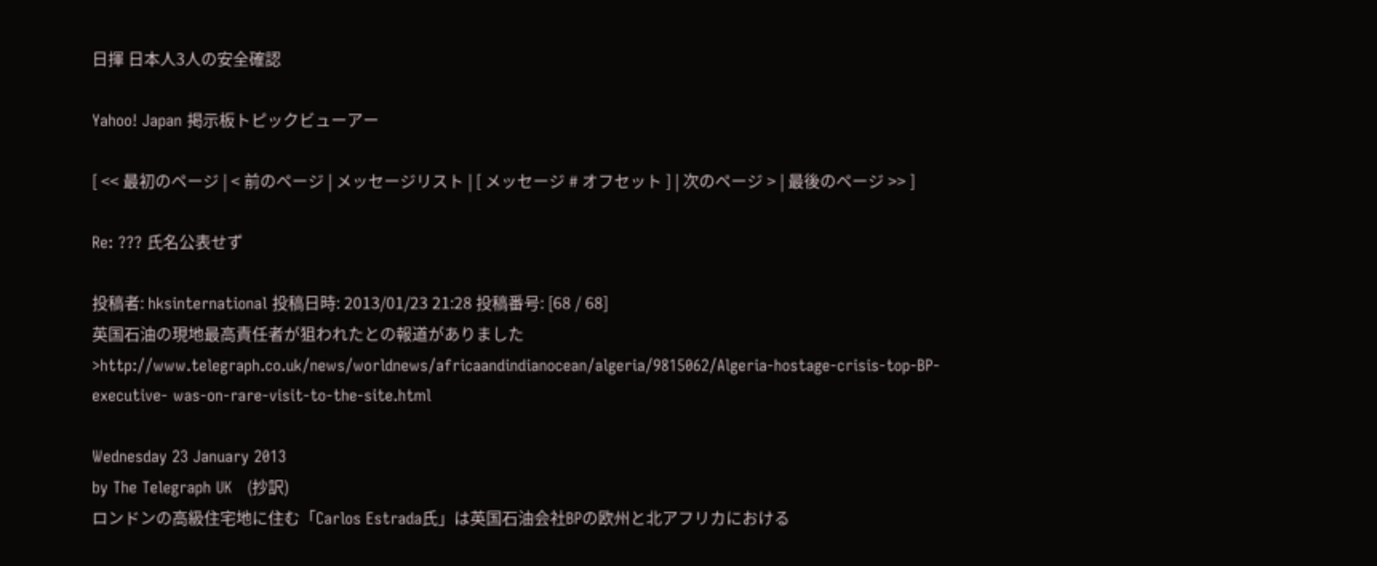日揮 日本人3人の安全確認

Yahoo! Japan 掲示板トピックビューアー

[ << 最初のページ | < 前のページ | メッセージリスト | [ メッセージ # オフセット ] | 次のページ > | 最後のページ >> ]

Re: ??? 氏名公表せず

投稿者: hksinternational 投稿日時: 2013/01/23 21:28 投稿番号: [68 / 68]
英国石油の現地最高責任者が狙われたとの報道がありました>http://www.telegraph.co.uk/news/worldnews/africaandindianocean/algeria/9815062/Algeria-hostage-crisis-top-BP-executive- was-on-rare-visit-to-the-site.html

Wednesday 23 January 2013
by The Telegraph UK   (抄訳)
ロンドンの高級住宅地に住む「Carlos Estrada氏」は英国石油会社BPの欧州と北アフリカにおける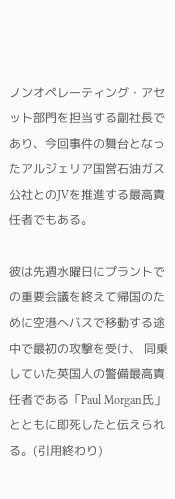ノンオペレーティング・アセット部門を担当する副社長であり、今回事件の舞台となったアルジェリア国営石油ガス公社とのJVを推進する最高責任者でもある。

彼は先週水曜日にプラントでの重要会議を終えて帰国のために空港へバスで移動する途中で最初の攻撃を受け、 同乗していた英国人の警備最高責任者である「Paul Morgan氏」とともに即死したと伝えられる。(引用終わり)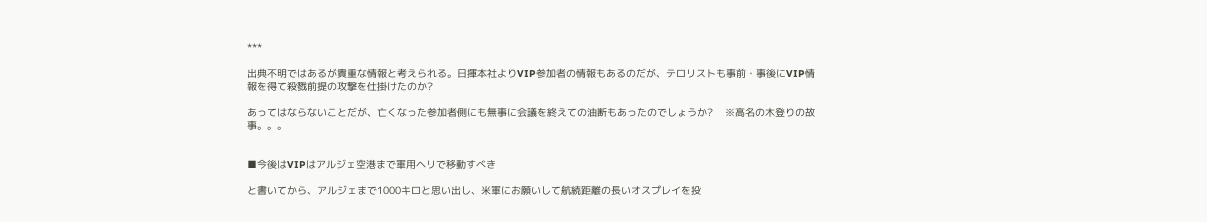***

出典不明ではあるが貴重な情報と考えられる。日揮本社よりVIP参加者の情報もあるのだが、テロリストも事前・事後にVIP情報を得て殺戮前提の攻撃を仕掛けたのか?

あってはならないことだが、亡くなった参加者側にも無事に会議を終えての油断もあったのでしょうか?    ※高名の木登りの故事。。。


■今後はVIPはアルジェ空港まで軍用ヘリで移動すべき

と書いてから、アルジェまで1000キロと思い出し、米軍にお願いして航続距離の長いオスプレイを投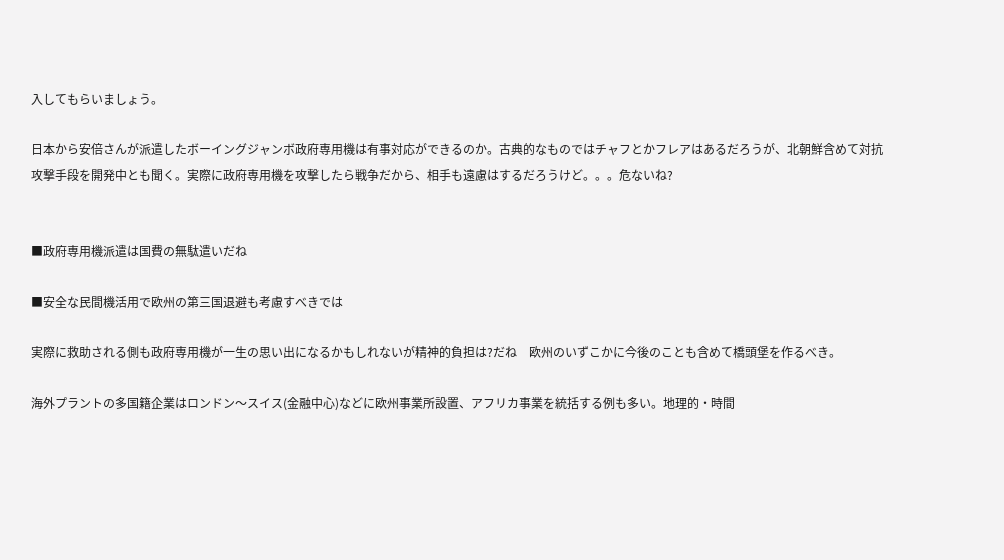入してもらいましょう。

日本から安倍さんが派遣したボーイングジャンボ政府専用機は有事対応ができるのか。古典的なものではチャフとかフレアはあるだろうが、北朝鮮含めて対抗攻撃手段を開発中とも聞く。実際に政府専用機を攻撃したら戦争だから、相手も遠慮はするだろうけど。。。危ないね?


■政府専用機派遣は国費の無駄遣いだね

■安全な民間機活用で欧州の第三国退避も考慮すべきでは

実際に救助される側も政府専用機が一生の思い出になるかもしれないが精神的負担は?だね    欧州のいずこかに今後のことも含めて橋頭堡を作るべき。

海外プラントの多国籍企業はロンドン〜スイス(金融中心)などに欧州事業所設置、アフリカ事業を統括する例も多い。地理的・時間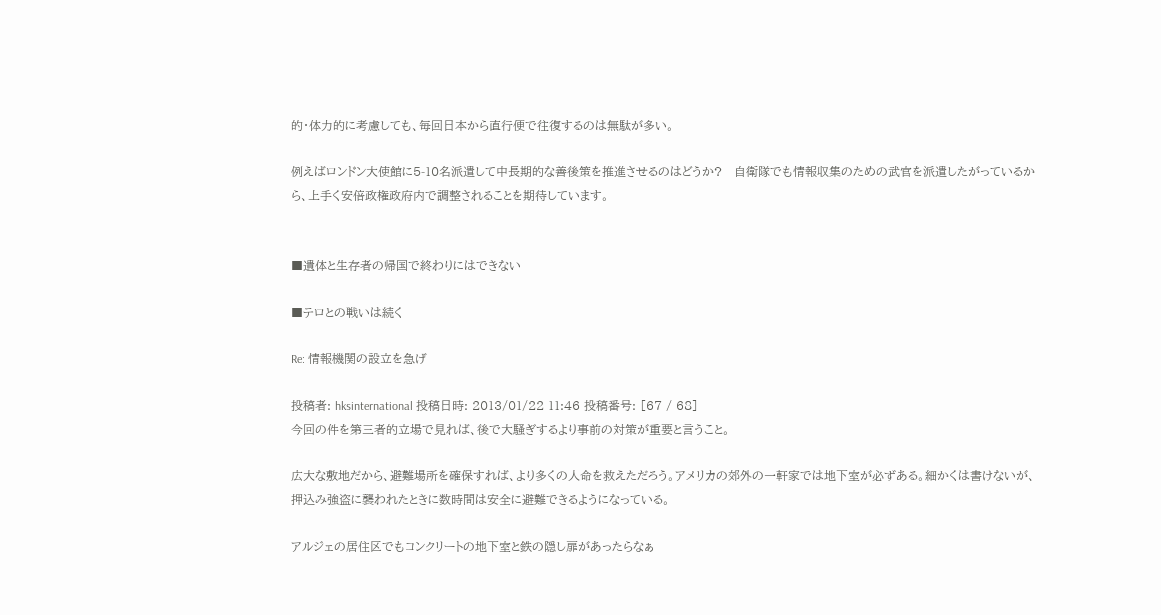的・体力的に考慮しても、毎回日本から直行便で往復するのは無駄が多い。

例えばロンドン大使館に5-10名派遣して中長期的な善後策を推進させるのはどうか?   自衛隊でも情報収集のための武官を派遣したがっているから、上手く安倍政権政府内で調整されることを期待しています。


■遺体と生存者の帰国で終わりにはできない

■テロとの戦いは続く

Re: 情報機関の設立を急げ

投稿者: hksinternational 投稿日時: 2013/01/22 11:46 投稿番号: [67 / 68]
今回の件を第三者的立場で見れば、後で大騒ぎするより事前の対策が重要と言うこと。

広大な敷地だから、避難場所を確保すれば、より多くの人命を救えただろう。アメリカの郊外の一軒家では地下室が必ずある。細かくは書けないが、押込み強盗に襲われたときに数時間は安全に避難できるようになっている。

アルジェの居住区でもコンクリートの地下室と鉄の隠し扉があったらなぁ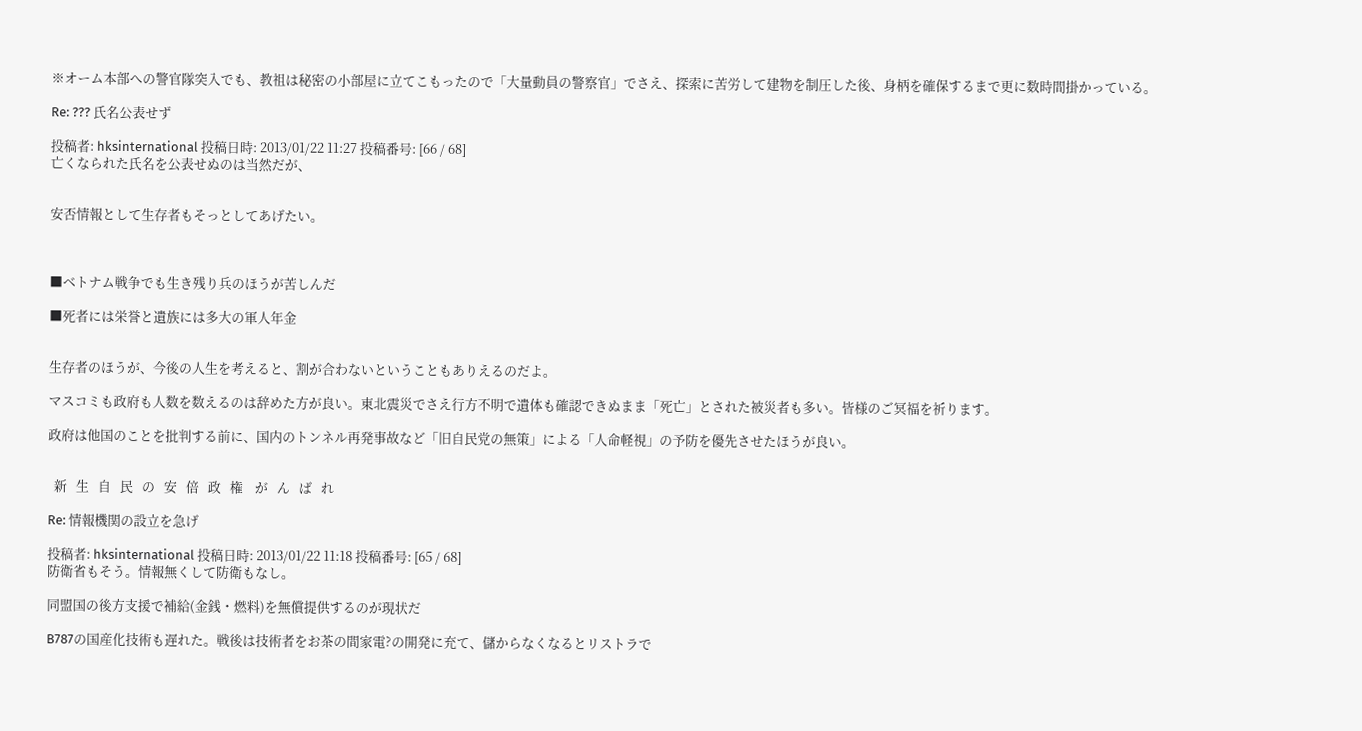※オーム本部への警官隊突入でも、教祖は秘密の小部屋に立てこもったので「大量動員の警察官」でさえ、探索に苦労して建物を制圧した後、身柄を確保するまで更に数時間掛かっている。

Re: ??? 氏名公表せず

投稿者: hksinternational 投稿日時: 2013/01/22 11:27 投稿番号: [66 / 68]
亡くなられた氏名を公表せぬのは当然だが、


安否情報として生存者もそっとしてあげたい。



■ベトナム戦争でも生き残り兵のほうが苦しんだ

■死者には栄誉と遺族には多大の軍人年金


生存者のほうが、今後の人生を考えると、割が合わないということもありえるのだよ。

マスコミも政府も人数を数えるのは辞めた方が良い。東北震災でさえ行方不明で遺体も確認できぬまま「死亡」とされた被災者も多い。皆様のご冥福を祈ります。

政府は他国のことを批判する前に、国内のトンネル再発事故など「旧自民党の無策」による「人命軽視」の予防を優先させたほうが良い。


  新   生   自   民   の   安   倍   政   権    が   ん   ば   れ

Re: 情報機関の設立を急げ

投稿者: hksinternational 投稿日時: 2013/01/22 11:18 投稿番号: [65 / 68]
防衛省もそう。情報無くして防衛もなし。

同盟国の後方支援で補給(金銭・燃料)を無償提供するのが現状だ

B787の国産化技術も遅れた。戦後は技術者をお茶の間家電?の開発に充て、儲からなくなるとリストラで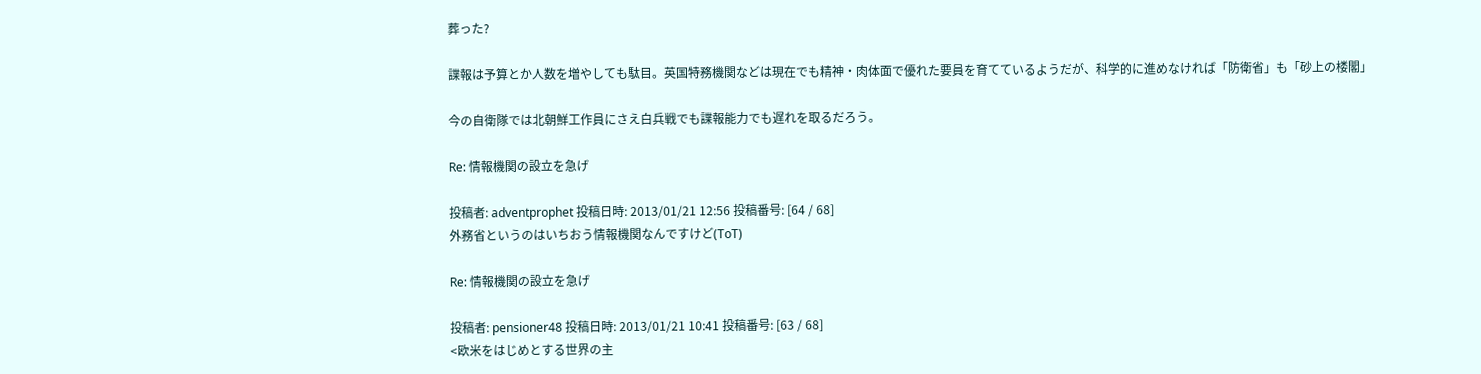葬った?

諜報は予算とか人数を増やしても駄目。英国特務機関などは現在でも精神・肉体面で優れた要員を育てているようだが、科学的に進めなければ「防衛省」も「砂上の楼閣」

今の自衛隊では北朝鮮工作員にさえ白兵戦でも諜報能力でも遅れを取るだろう。

Re: 情報機関の設立を急げ

投稿者: adventprophet 投稿日時: 2013/01/21 12:56 投稿番号: [64 / 68]
外務省というのはいちおう情報機関なんですけど(ToT)

Re: 情報機関の設立を急げ

投稿者: pensioner48 投稿日時: 2013/01/21 10:41 投稿番号: [63 / 68]
<欧米をはじめとする世界の主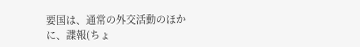要国は、通常の外交活動のほかに、諜報(ちょ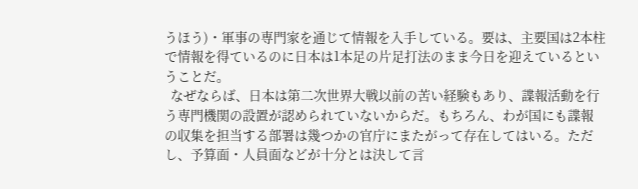うほう)・軍事の専門家を通じて情報を入手している。要は、主要国は2本柱で情報を得ているのに日本は1本足の片足打法のまま今日を迎えているということだ。
  なぜならば、日本は第二次世界大戦以前の苦い経験もあり、諜報活動を行う専門機関の設置が認められていないからだ。もちろん、わが国にも諜報の収集を担当する部署は幾つかの官庁にまたがって存在してはいる。ただし、予算面・人員面などが十分とは決して言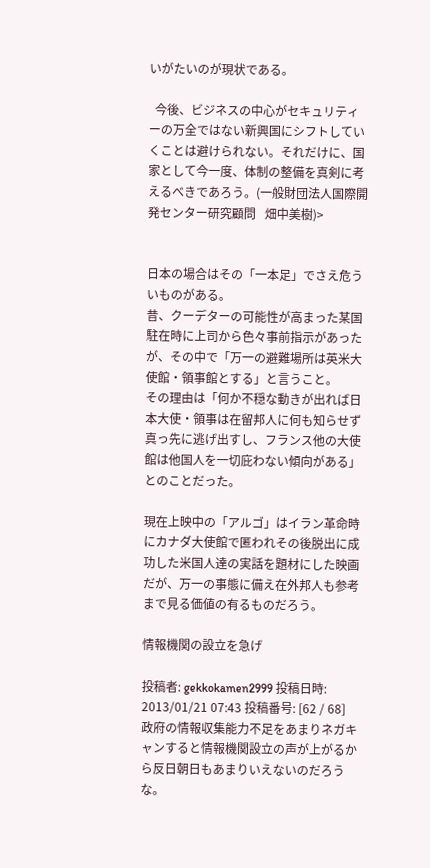いがたいのが現状である。

  今後、ビジネスの中心がセキュリティーの万全ではない新興国にシフトしていくことは避けられない。それだけに、国家として今一度、体制の整備を真剣に考えるべきであろう。(一般財団法人国際開発センター研究顧問   畑中美樹)>


日本の場合はその「一本足」でさえ危ういものがある。
昔、クーデターの可能性が高まった某国駐在時に上司から色々事前指示があったが、その中で「万一の避難場所は英米大使館・領事館とする」と言うこと。
その理由は「何か不穏な動きが出れば日本大使・領事は在留邦人に何も知らせず真っ先に逃げ出すし、フランス他の大使館は他国人を一切庇わない傾向がある」とのことだった。

現在上映中の「アルゴ」はイラン革命時にカナダ大使館で匿われその後脱出に成功した米国人達の実話を題材にした映画だが、万一の事態に備え在外邦人も参考まで見る価値の有るものだろう。

情報機関の設立を急げ

投稿者: gekkokamen2999 投稿日時: 2013/01/21 07:43 投稿番号: [62 / 68]
政府の情報収集能力不足をあまりネガキャンすると情報機関設立の声が上がるから反日朝日もあまりいえないのだろうな。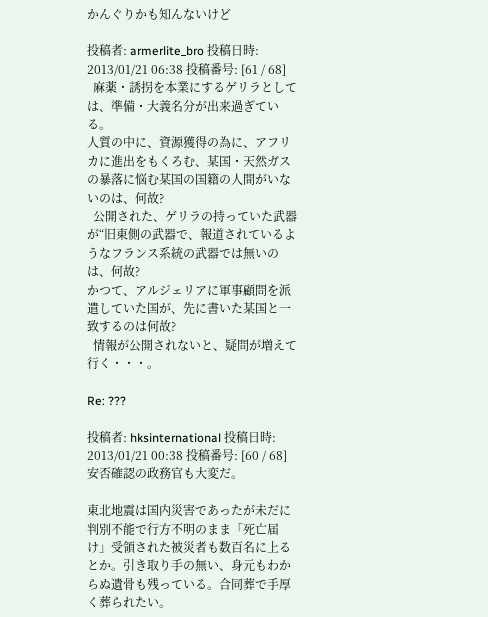かんぐりかも知んないけど

投稿者: armerlite_bro 投稿日時: 2013/01/21 06:38 投稿番号: [61 / 68]
  麻薬・誘拐を本業にするゲリラとしては、準備・大義名分が出来過ぎている。
人質の中に、資源獲得の為に、アフリカに進出をもくろむ、某国・天然ガスの暴落に悩む某国の国籍の人間がいないのは、何故?
  公開された、ゲリラの持っていた武器が“旧東側の武器で、報道されているようなフランス系統の武器では無いのは、何故?
かつて、アルジェリアに軍事顧問を派遣していた国が、先に書いた某国と一致するのは何故?
  情報が公開されないと、疑問が増えて行く・・・。

Re: ???

投稿者: hksinternational 投稿日時: 2013/01/21 00:38 投稿番号: [60 / 68]
安否確認の政務官も大変だ。

東北地震は国内災害であったが未だに判別不能で行方不明のまま「死亡届け」受領された被災者も数百名に上るとか。引き取り手の無い、身元もわからぬ遺骨も残っている。合同葬で手厚く葬られたい。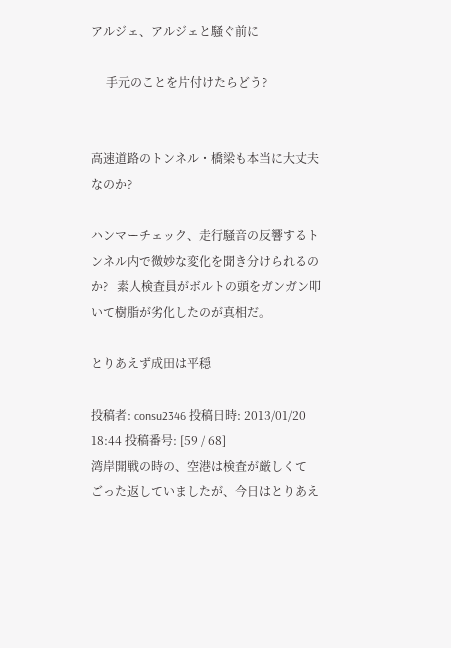アルジェ、アルジェと騒ぐ前に

     手元のことを片付けたらどう?


高速道路のトンネル・橋梁も本当に大丈夫なのか?

ハンマーチェック、走行騒音の反響するトンネル内で微妙な変化を聞き分けられるのか?   素人検査員がボルトの頭をガンガン叩いて樹脂が劣化したのが真相だ。

とりあえず成田は平穏

投稿者: consu2346 投稿日時: 2013/01/20 18:44 投稿番号: [59 / 68]
湾岸開戦の時の、空港は検査が厳しくて
ごった返していましたが、今日はとりあえ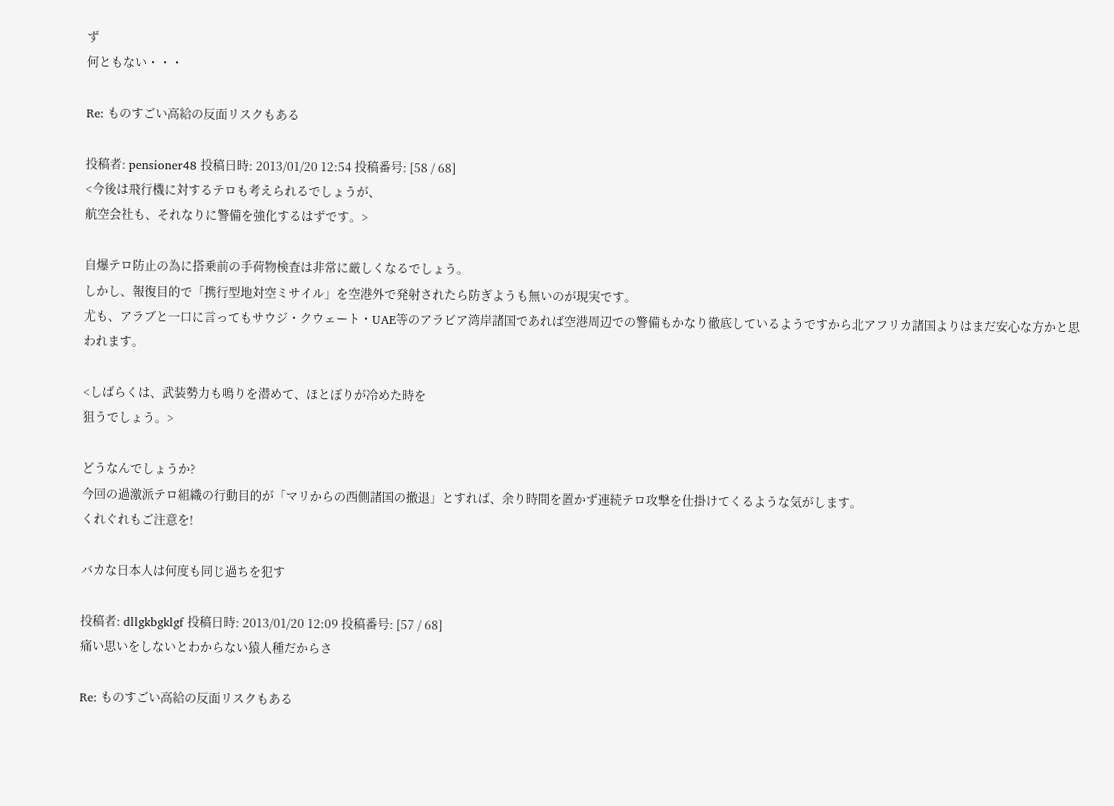ず
何ともない・・・

Re: ものすごい高給の反面リスクもある

投稿者: pensioner48 投稿日時: 2013/01/20 12:54 投稿番号: [58 / 68]
<今後は飛行機に対するテロも考えられるでしょうが、
航空会社も、それなりに警備を強化するはずです。>

自爆テロ防止の為に搭乗前の手荷物検査は非常に厳しくなるでしょう。
しかし、報復目的で「携行型地対空ミサイル」を空港外で発射されたら防ぎようも無いのが現実です。
尤も、アラブと一口に言ってもサウジ・クウェート・UAE等のアラビア湾岸諸国であれば空港周辺での警備もかなり徹底しているようですから北アフリカ諸国よりはまだ安心な方かと思われます。

<しばらくは、武装勢力も鳴りを潜めて、ほとぼりが冷めた時を
狙うでしょう。>

どうなんでしょうか?
今回の過激派テロ組織の行動目的が「マリからの西側諸国の撤退」とすれば、余り時間を置かず連続テロ攻撃を仕掛けてくるような気がします。
くれぐれもご注意を!

バカな日本人は何度も同じ過ちを犯す

投稿者: dllgkbgklgf 投稿日時: 2013/01/20 12:09 投稿番号: [57 / 68]
痛い思いをしないとわからない猿人種だからさ

Re: ものすごい高給の反面リスクもある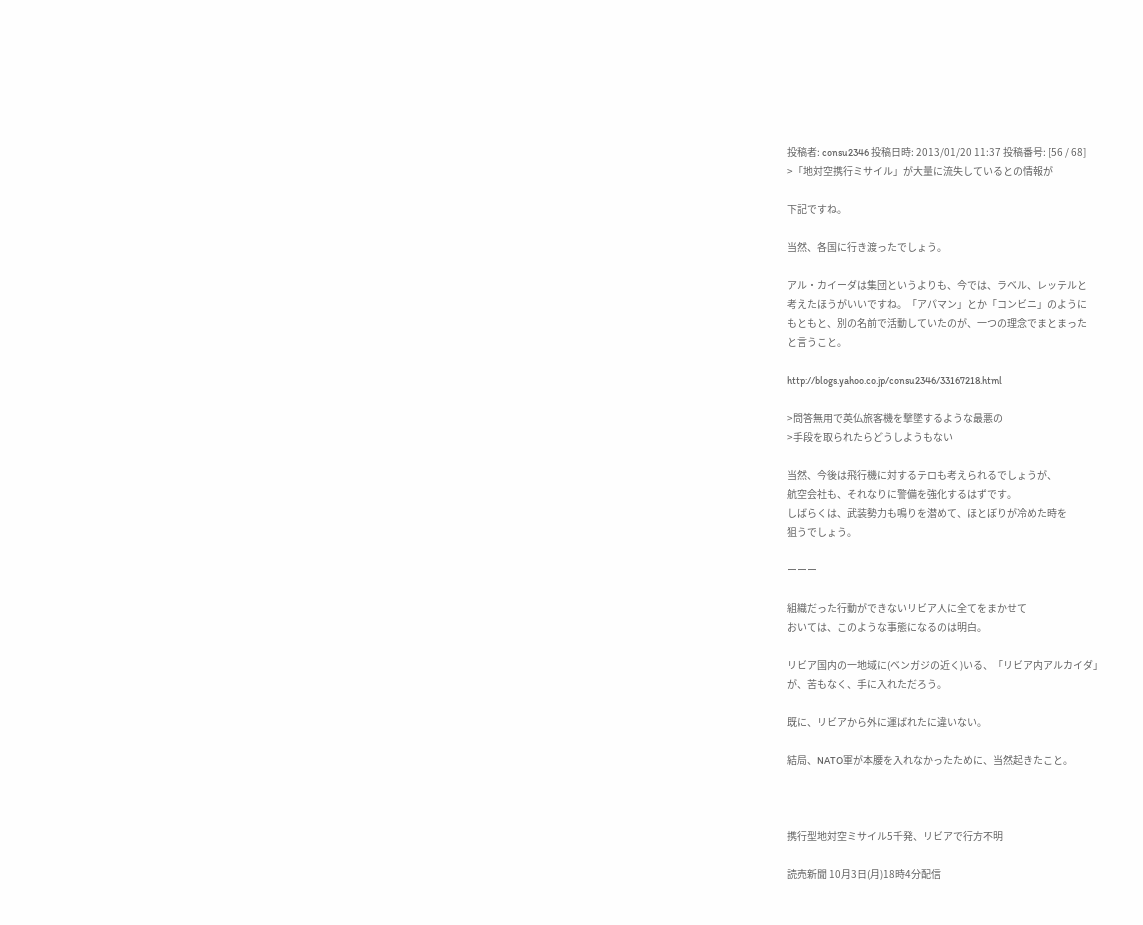投稿者: consu2346 投稿日時: 2013/01/20 11:37 投稿番号: [56 / 68]
>「地対空携行ミサイル」が大量に流失しているとの情報が

下記ですね。

当然、各国に行き渡ったでしょう。

アル・カイーダは集団というよりも、今では、ラベル、レッテルと
考えたほうがいいですね。「アパマン」とか「コンビニ」のように
もともと、別の名前で活動していたのが、一つの理念でまとまった
と言うこと。

http://blogs.yahoo.co.jp/consu2346/33167218.html

>問答無用で英仏旅客機を撃墜するような最悪の
>手段を取られたらどうしようもない

当然、今後は飛行機に対するテロも考えられるでしょうが、
航空会社も、それなりに警備を強化するはずです。
しばらくは、武装勢力も鳴りを潜めて、ほとぼりが冷めた時を
狙うでしょう。

ーーー

組織だった行動ができないリビア人に全てをまかせて
おいては、このような事態になるのは明白。

リビア国内の一地域に(ベンガジの近く)いる、「リビア内アルカイダ」
が、苦もなく、手に入れただろう。

既に、リビアから外に運ばれたに違いない。

結局、NATO軍が本腰を入れなかったために、当然起きたこと。



携行型地対空ミサイル5千発、リビアで行方不明

読売新聞 10月3日(月)18時4分配信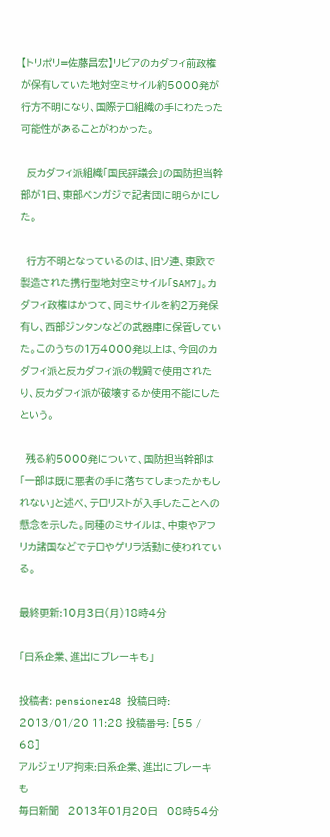【トリポリ=佐藤昌宏】リビアのカダフィ前政権が保有していた地対空ミサイル約5000発が行方不明になり、国際テロ組織の手にわたった可能性があることがわかった。

  反カダフィ派組織「国民評議会」の国防担当幹部が1日、東部ベンガジで記者団に明らかにした。

  行方不明となっているのは、旧ソ連、東欧で製造された携行型地対空ミサイル「SAM7」。カダフィ政権はかつて、同ミサイルを約2万発保有し、西部ジンタンなどの武器庫に保管していた。このうちの1万4000発以上は、今回のカダフィ派と反カダフィ派の戦闘で使用されたり、反カダフィ派が破壊するか使用不能にしたという。

  残る約5000発について、国防担当幹部は「一部は既に悪者の手に落ちてしまったかもしれない」と述べ、テロリストが入手したことへの懸念を示した。同種のミサイルは、中東やアフリカ諸国などでテロやゲリラ活動に使われている。

最終更新:10月3日(月)18時4分

「日系企業、進出にブレーキも」

投稿者: pensioner48 投稿日時: 2013/01/20 11:28 投稿番号: [55 / 68]
アルジェリア拘束:日系企業、進出にブレーキも
毎日新聞   2013年01月20日   08時54分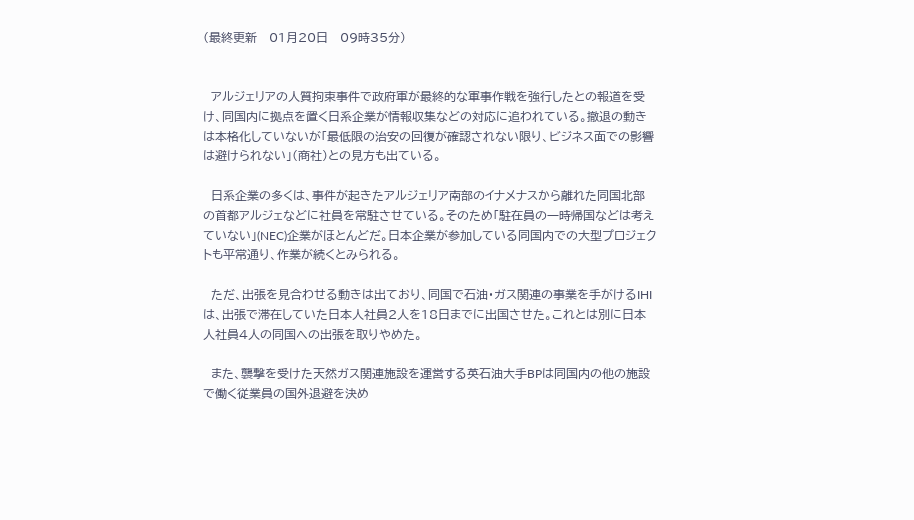(最終更新   01月20日   09時35分)


  アルジェリアの人質拘束事件で政府軍が最終的な軍事作戦を強行したとの報道を受け、同国内に拠点を置く日系企業が情報収集などの対応に追われている。撤退の動きは本格化していないが「最低限の治安の回復が確認されない限り、ビジネス面での影響は避けられない」(商社)との見方も出ている。

  日系企業の多くは、事件が起きたアルジェリア南部のイナメナスから離れた同国北部の首都アルジェなどに社員を常駐させている。そのため「駐在員の一時帰国などは考えていない」(NEC)企業がほとんどだ。日本企業が参加している同国内での大型プロジェクトも平常通り、作業が続くとみられる。

  ただ、出張を見合わせる動きは出ており、同国で石油・ガス関連の事業を手がけるIHIは、出張で滞在していた日本人社員2人を18日までに出国させた。これとは別に日本人社員4人の同国への出張を取りやめた。

  また、襲撃を受けた天然ガス関連施設を運営する英石油大手BPは同国内の他の施設で働く従業員の国外退避を決め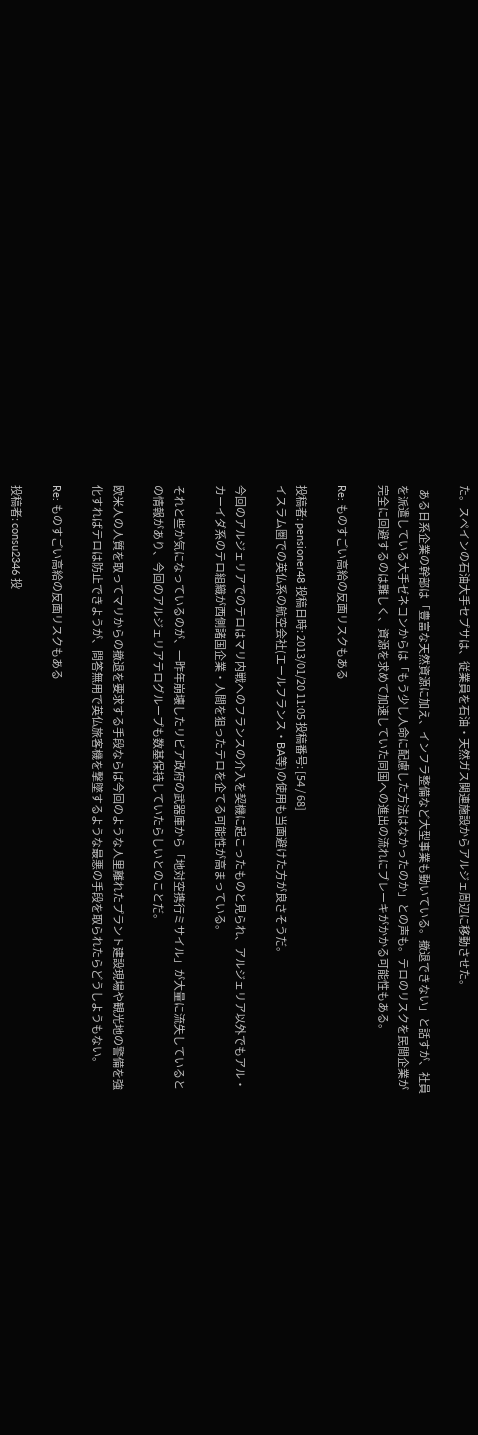た。スペインの石油大手セプサは、従業員を石油・天然ガス関連施設からアルジェ周辺に移動させた。

  ある日系企業の幹部は「豊富な天然資源に加え、インフラ整備など大型事業も動いている。撤退できない」と話すが、社員を派遣している大手ゼネコンからは「もう少し人命に配慮した方法はなかったのか」との声も。テロのリスクを民間企業が完全に回避するのは難しく、資源を求めて加速していた同国への進出の流れにブレーキがかかる可能性もある。

Re: ものすごい高給の反面リスクもある

投稿者: pensioner48 投稿日時: 2013/01/20 11:05 投稿番号: [54 / 68]
イスラム圏での英仏系の航空会社(エールフランス・BA等)の使用も当面避けた方が良さそうだ。

今回のアルジェリアでのテロはマリ内戦へのフランスの介入を契機に起こったものと見られ、アルジェリア以外でもアル・カーイダ系のテロ組織が西側諸国企業・人間を狙ったテロを企てる可能性が高まっている。

それと些か気になっているのが、一昨年崩壊したリビア政府の武器庫から「地対空携行ミサイル」が大量に流失しているとの情報があり、今回のアルジェリアテログループも数基保持していたらしいとのことだ。

欧米人の人質を取ってマリからの撤退を要求する手段ならば今回のような人里離れたプラント建設現場や観光地の警備を強化すればテロは防止できようが、問答無用で英仏旅客機を撃墜するような最悪の手段を取られたらどうしようもない。

Re: ものすごい高給の反面リスクもある

投稿者: consu2346 投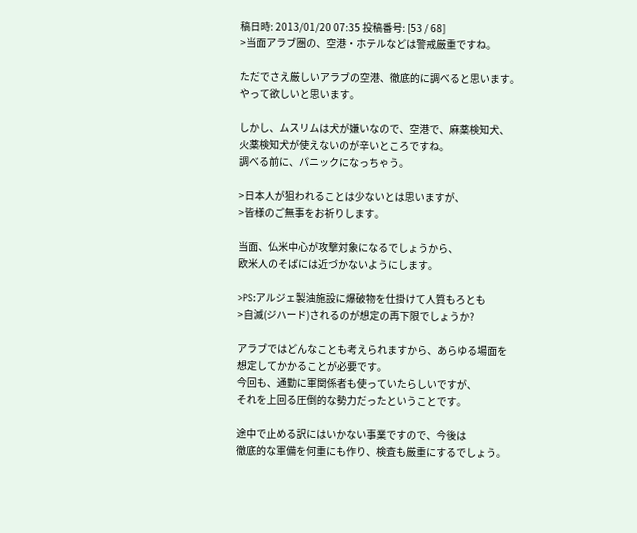稿日時: 2013/01/20 07:35 投稿番号: [53 / 68]
>当面アラブ圏の、空港・ホテルなどは警戒厳重ですね。

ただでさえ厳しいアラブの空港、徹底的に調べると思います。
やって欲しいと思います。

しかし、ムスリムは犬が嫌いなので、空港で、麻薬検知犬、
火薬検知犬が使えないのが辛いところですね。
調べる前に、パニックになっちゃう。

>日本人が狙われることは少ないとは思いますが、
>皆様のご無事をお祈りします。

当面、仏米中心が攻撃対象になるでしょうから、
欧米人のそばには近づかないようにします。

>PS:アルジェ製油施設に爆破物を仕掛けて人質もろとも
>自滅(ジハード)されるのが想定の再下限でしょうか?

アラブではどんなことも考えられますから、あらゆる場面を
想定してかかることが必要です。
今回も、通勤に軍関係者も使っていたらしいですが、
それを上回る圧倒的な勢力だったということです。

途中で止める訳にはいかない事業ですので、今後は
徹底的な軍備を何重にも作り、検査も厳重にするでしょう。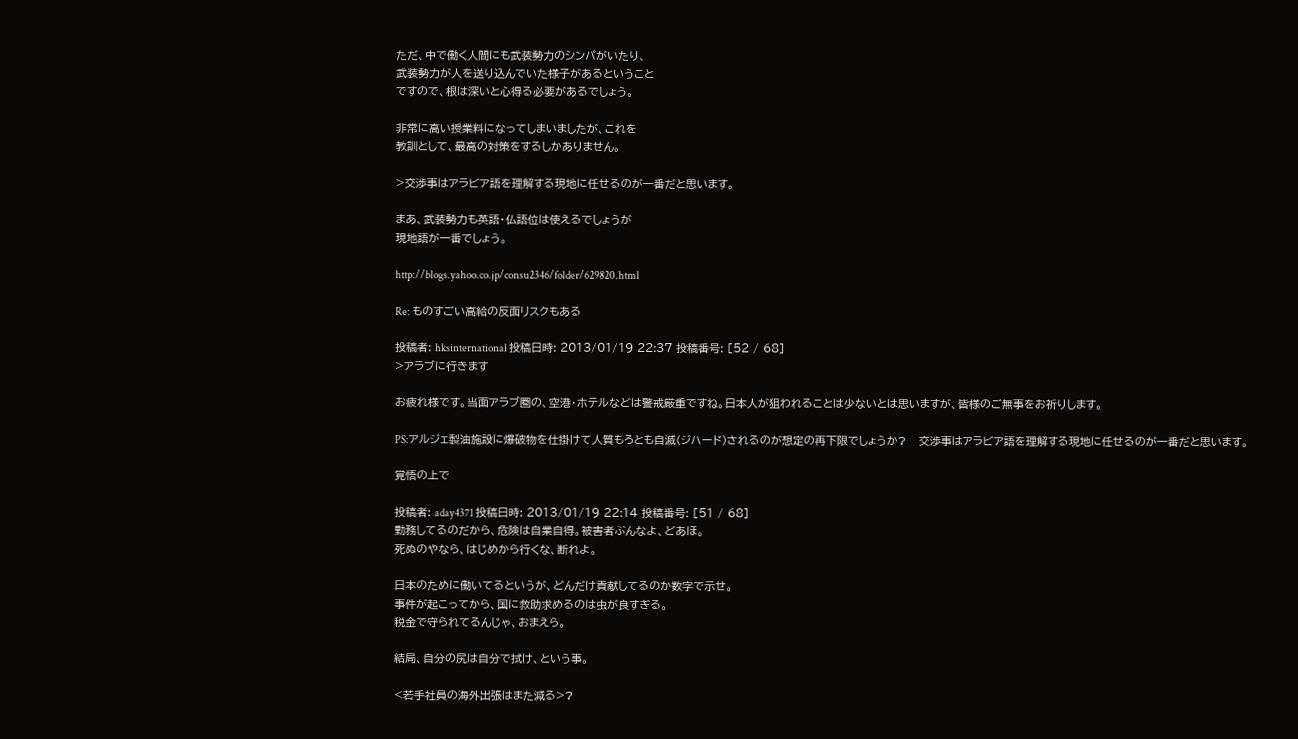ただ、中で働く人間にも武装勢力のシンパがいたり、
武装勢力が人を送り込んでいた様子があるということ
ですので、根は深いと心得る必要があるでしょう。

非常に高い授業料になってしまいましたが、これを
教訓として、最高の対策をするしかありません。

>交渉事はアラビア語を理解する現地に任せるのが一番だと思います。

まあ、武装勢力も英語・仏語位は使えるでしょうが
現地語が一番でしょう。

http://blogs.yahoo.co.jp/consu2346/folder/629820.html

Re: ものすごい高給の反面リスクもある

投稿者: hksinternational 投稿日時: 2013/01/19 22:37 投稿番号: [52 / 68]
>アラブに行きます

お疲れ様です。当面アラブ圏の、空港・ホテルなどは警戒厳重ですね。日本人が狙われることは少ないとは思いますが、皆様のご無事をお祈りします。

PS:アルジェ製油施設に爆破物を仕掛けて人質もろとも自滅(ジハード)されるのが想定の再下限でしょうか?   交渉事はアラビア語を理解する現地に任せるのが一番だと思います。

覚悟の上で

投稿者: aday4371 投稿日時: 2013/01/19 22:14 投稿番号: [51 / 68]
勤務してるのだから、危険は自業自得。被害者ぶんなよ、どあほ。
死ぬのやなら、はじめから行くな、断れよ。

日本のために働いてるというが、どんだけ貢献してるのか数字で示せ。
事件が起こってから、国に救助求めるのは虫が良すぎる。
税金で守られてるんじゃ、おまえら。

結局、自分の尻は自分で拭け、という事。

<若手社員の海外出張はまた減る>?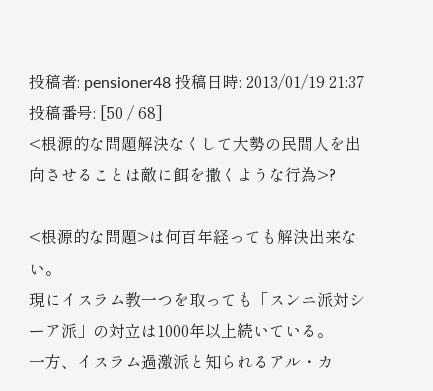投稿者: pensioner48 投稿日時: 2013/01/19 21:37 投稿番号: [50 / 68]
<根源的な問題解決なくして大勢の民間人を出向させることは敵に餌を撒くような行為>?

<根源的な問題>は何百年経っても解決出来ない。
現にイスラム教一つを取っても「スンニ派対シーア派」の対立は1000年以上続いている。
一方、イスラム過激派と知られるアル・カ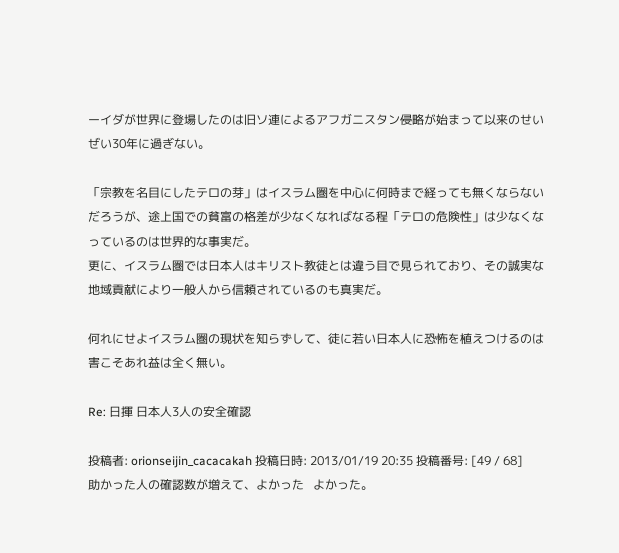ーイダが世界に登場したのは旧ソ連によるアフガニスタン侵略が始まって以来のせいぜい30年に過ぎない。

「宗教を名目にしたテロの芽」はイスラム圏を中心に何時まで経っても無くならないだろうが、途上国での貧富の格差が少なくなればなる程「テロの危険性」は少なくなっているのは世界的な事実だ。
更に、イスラム圏では日本人はキリスト教徒とは違う目で見られており、その誠実な地域貢献により一般人から信頼されているのも真実だ。

何れにせよイスラム圏の現状を知らずして、徒に若い日本人に恐怖を植えつけるのは害こそあれ益は全く無い。

Re: 日揮 日本人3人の安全確認

投稿者: orionseijin_cacacakah 投稿日時: 2013/01/19 20:35 投稿番号: [49 / 68]
助かった人の確認数が増えて、よかった   よかった。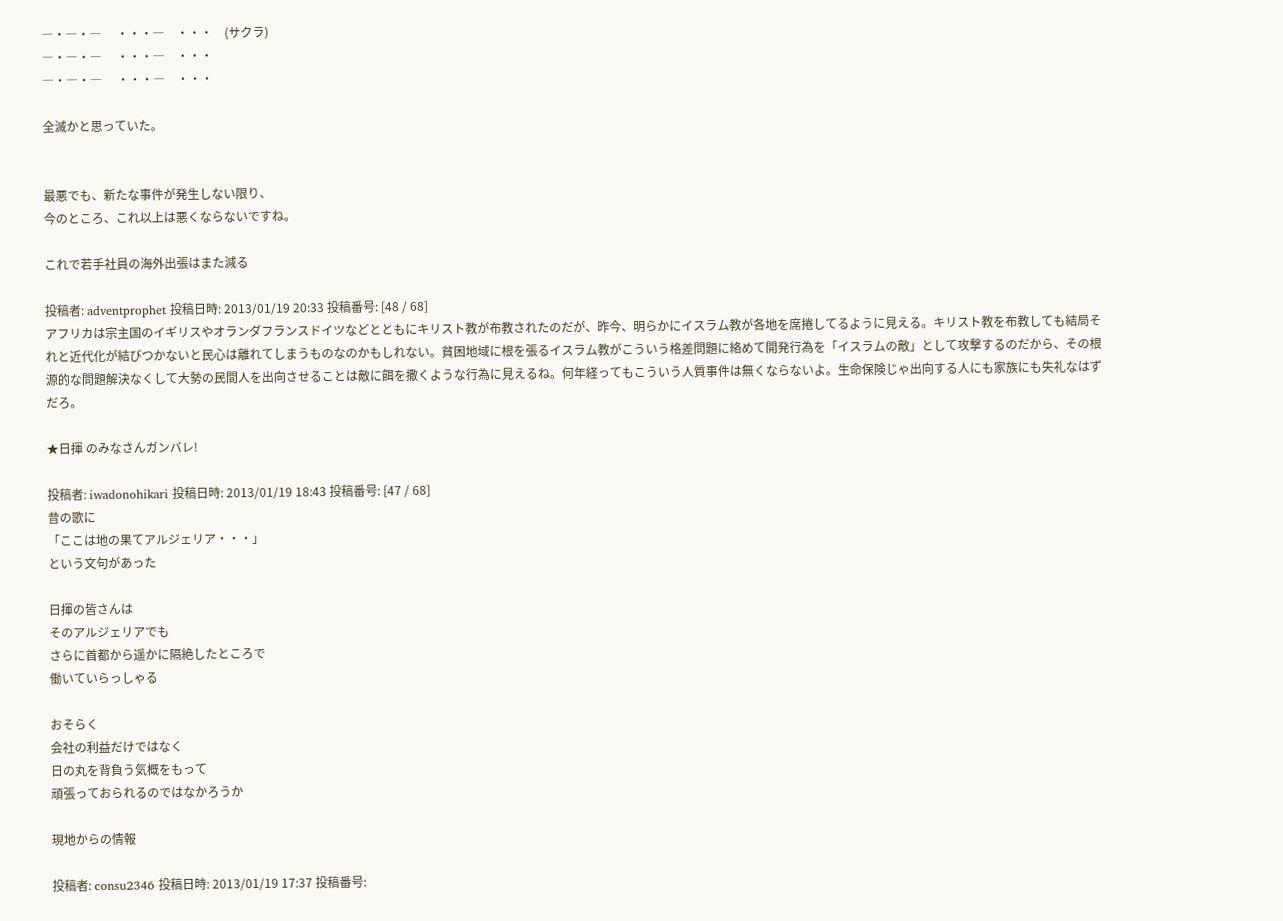―・―・―     ・・・―    ・・・    (サクラ)
―・―・―     ・・・―    ・・・
―・―・―     ・・・―    ・・・

全滅かと思っていた。


最悪でも、新たな事件が発生しない限り、
今のところ、これ以上は悪くならないですね。

これで若手社員の海外出張はまた減る

投稿者: adventprophet 投稿日時: 2013/01/19 20:33 投稿番号: [48 / 68]
アフリカは宗主国のイギリスやオランダフランスドイツなどとともにキリスト教が布教されたのだが、昨今、明らかにイスラム教が各地を席捲してるように見える。キリスト教を布教しても結局それと近代化が結びつかないと民心は離れてしまうものなのかもしれない。貧困地域に根を張るイスラム教がこういう格差問題に絡めて開発行為を「イスラムの敵」として攻撃するのだから、その根源的な問題解決なくして大勢の民間人を出向させることは敵に餌を撒くような行為に見えるね。何年経ってもこういう人質事件は無くならないよ。生命保険じゃ出向する人にも家族にも失礼なはずだろ。

★日揮 のみなさんガンバレ!

投稿者: iwadonohikari 投稿日時: 2013/01/19 18:43 投稿番号: [47 / 68]
昔の歌に
「ここは地の果てアルジェリア・・・」
という文句があった

日揮の皆さんは
そのアルジェリアでも
さらに首都から遥かに隔絶したところで
働いていらっしゃる

おそらく
会社の利益だけではなく
日の丸を背負う気概をもって
頑張っておられるのではなかろうか

現地からの情報

投稿者: consu2346 投稿日時: 2013/01/19 17:37 投稿番号: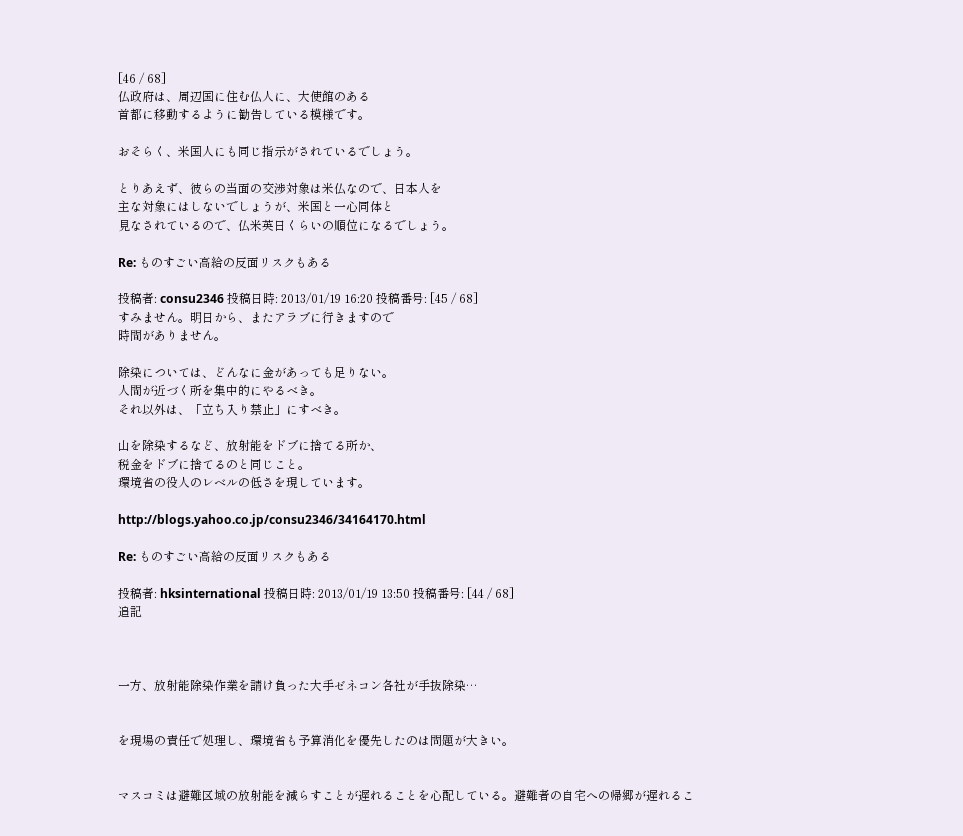[46 / 68]
仏政府は、周辺国に住む仏人に、大使館のある
首都に移動するように勧告している模様です。

おそらく、米国人にも同じ指示がされているでしょう。

とりあえず、彼らの当面の交渉対象は米仏なので、日本人を
主な対象にはしないでしょうが、米国と一心同体と
見なされているので、仏米英日くらいの順位になるでしょう。

Re: ものすごい高給の反面リスクもある

投稿者: consu2346 投稿日時: 2013/01/19 16:20 投稿番号: [45 / 68]
すみません。明日から、またアラブに行きますので
時間がありません。

除染については、どんなに金があっても足りない。
人間が近づく所を集中的にやるべき。
それ以外は、「立ち入り禁止」にすべき。

山を除染するなど、放射能をドブに捨てる所か、
税金をドブに捨てるのと同じこと。
環境省の役人のレベルの低さを現しています。

http://blogs.yahoo.co.jp/consu2346/34164170.html

Re: ものすごい高給の反面リスクもある

投稿者: hksinternational 投稿日時: 2013/01/19 13:50 投稿番号: [44 / 68]
追記



一方、放射能除染作業を請け負った大手ゼネコン各社が手抜除染…


を現場の責任で処理し、環境省も予算消化を優先したのは問題が大きい。


マスコミは避難区域の放射能を減らすことが遅れることを心配している。避難者の自宅への帰郷が遅れるこ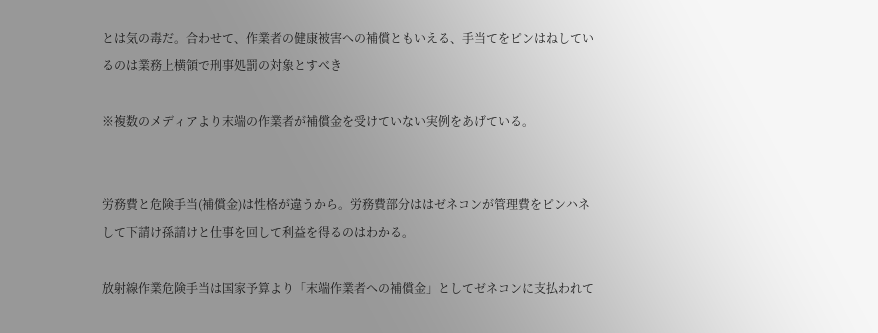とは気の毒だ。合わせて、作業者の健康被害への補償ともいえる、手当てをピンはねしているのは業務上横領で刑事処罰の対象とすべき

※複数のメディアより末端の作業者が補償金を受けていない実例をあげている。


労務費と危険手当(補償金)は性格が違うから。労務費部分ははゼネコンが管理費をピンハネして下請け孫請けと仕事を回して利益を得るのはわかる。

放射線作業危険手当は国家予算より「末端作業者への補償金」としてゼネコンに支払われて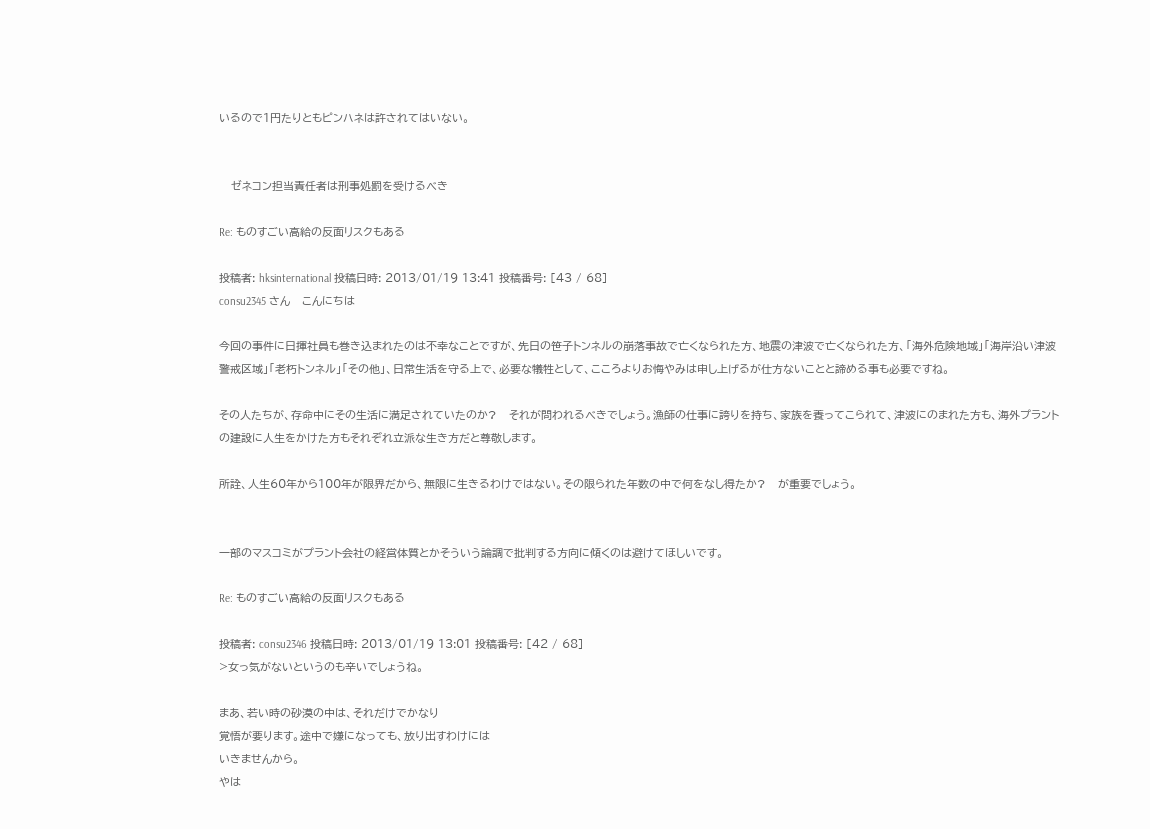いるので1円たりともピンハネは許されてはいない。


   ゼネコン担当責任者は刑事処罰を受けるべき

Re: ものすごい高給の反面リスクもある

投稿者: hksinternational 投稿日時: 2013/01/19 13:41 投稿番号: [43 / 68]
consu2345 さん   こんにちは

今回の事件に日揮社員も巻き込まれたのは不幸なことですが、先日の笹子トンネルの崩落事故で亡くなられた方、地震の津波で亡くなられた方、「海外危険地域」「海岸沿い津波警戒区域」「老朽トンネル」「その他」、日常生活を守る上で、必要な犠牲として、こころよりお悔やみは申し上げるが仕方ないことと諦める事も必要ですね。

その人たちが、存命中にその生活に満足されていたのか?   それが問われるべきでしょう。漁師の仕事に誇りを持ち、家族を養ってこられて、津波にのまれた方も、海外プラントの建設に人生をかけた方もそれぞれ立派な生き方だと尊敬します。

所詮、人生60年から100年が限界だから、無限に生きるわけではない。その限られた年数の中で何をなし得たか?   が重要でしょう。


一部のマスコミがプラント会社の経営体質とかそういう論調で批判する方向に傾くのは避けてほしいです。

Re: ものすごい高給の反面リスクもある

投稿者: consu2346 投稿日時: 2013/01/19 13:01 投稿番号: [42 / 68]
>女っ気がないというのも辛いでしょうね。

まあ、若い時の砂漠の中は、それだけでかなり
覚悟が要ります。途中で嫌になっても、放り出すわけには
いきませんから。
やは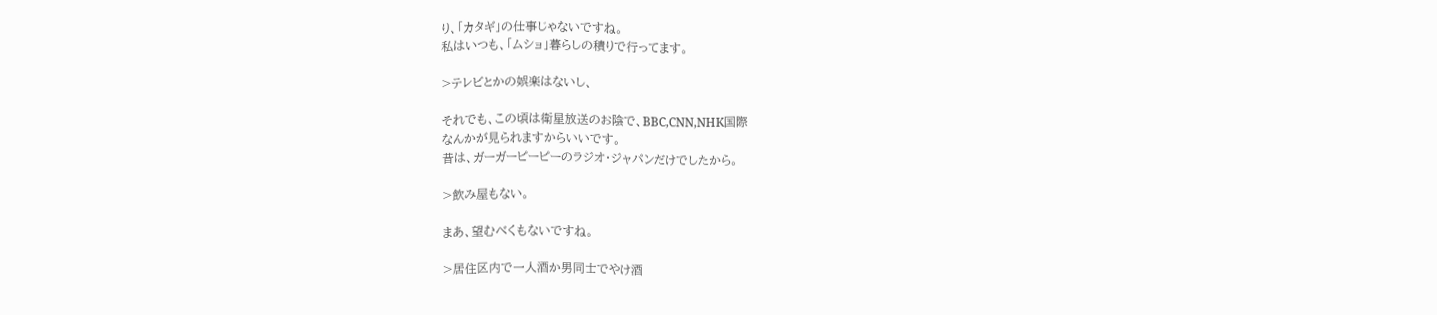り、「カタギ」の仕事じゃないですね。
私はいつも、「ムショ」暮らしの積りで行ってます。

>テレビとかの娯楽はないし、

それでも、この頃は衛星放送のお陰で、BBC,CNN,NHK国際
なんかが見られますからいいです。
昔は、ガーガーピーピーのラジオ・ジャパンだけでしたから。

>飲み屋もない。

まあ、望むべくもないですね。

>居住区内で一人酒か男同士でやけ酒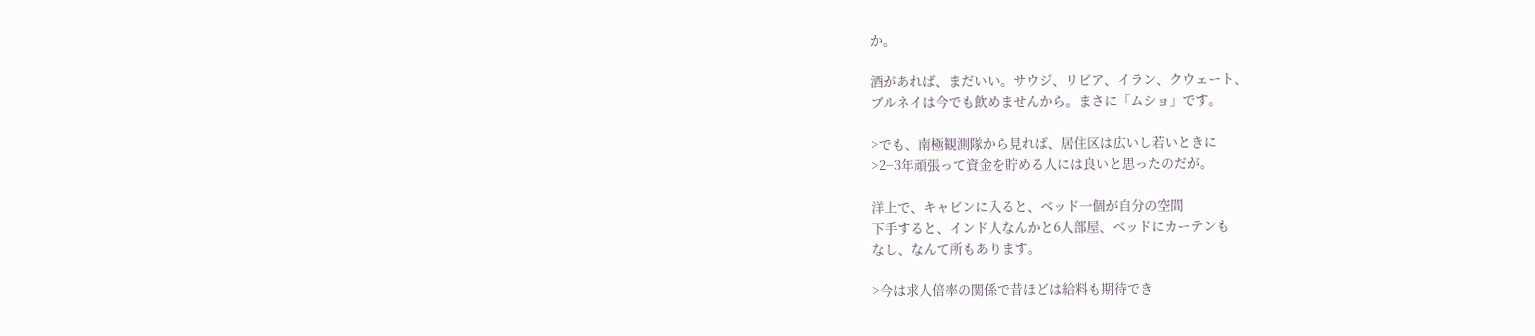か。

酒があれば、まだいい。サウジ、リビア、イラン、クウェート、
ブルネイは今でも飲めませんから。まさに「ムショ」です。

>でも、南極観測隊から見れば、居住区は広いし若いときに
>2−3年頑張って資金を貯める人には良いと思ったのだが。

洋上で、キャビンに入ると、ベッド一個が自分の空間
下手すると、インド人なんかと6人部屋、ベッドにカーテンも
なし、なんて所もあります。

>今は求人倍率の関係で昔ほどは給料も期待でき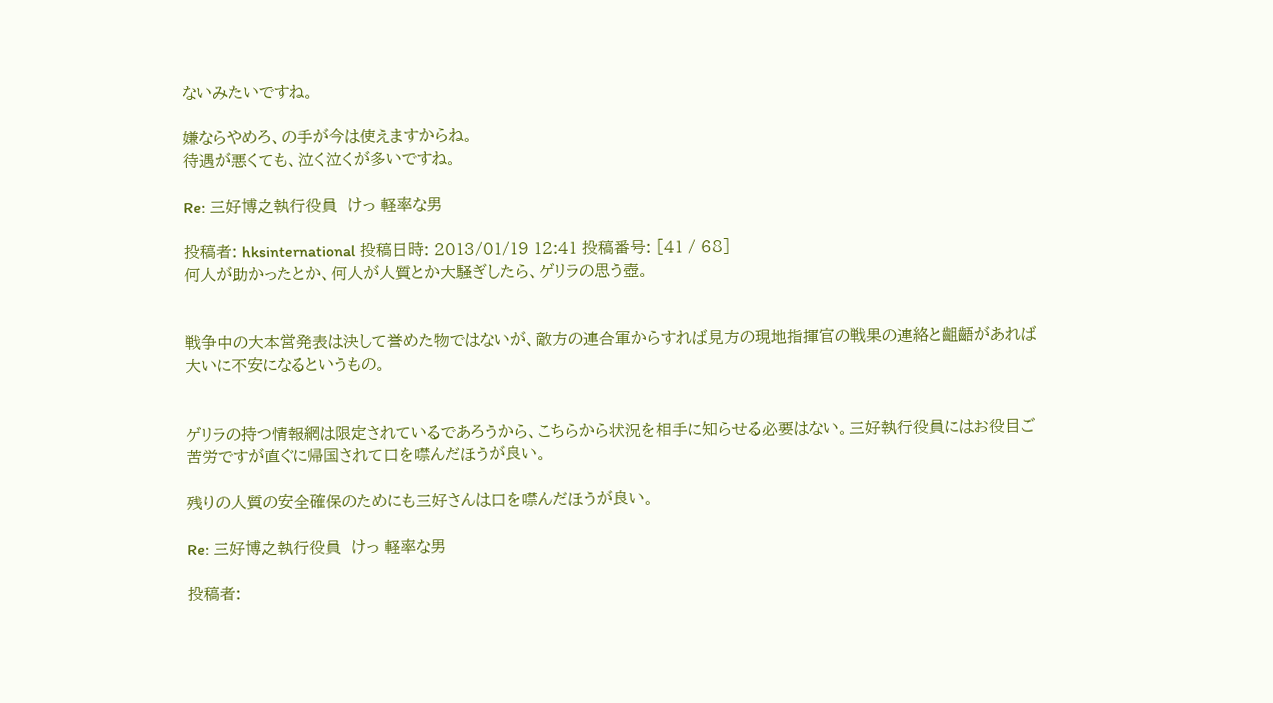ないみたいですね。

嫌ならやめろ、の手が今は使えますからね。
待遇が悪くても、泣く泣くが多いですね。

Re: 三好博之執行役員  けっ 軽率な男

投稿者: hksinternational 投稿日時: 2013/01/19 12:41 投稿番号: [41 / 68]
何人が助かったとか、何人が人質とか大騒ぎしたら、ゲリラの思う壺。


戦争中の大本営発表は決して誉めた物ではないが、敵方の連合軍からすれば見方の現地指揮官の戦果の連絡と齟齬があれば大いに不安になるというもの。


ゲリラの持つ情報網は限定されているであろうから、こちらから状況を相手に知らせる必要はない。三好執行役員にはお役目ご苦労ですが直ぐに帰国されて口を噤んだほうが良い。

残りの人質の安全確保のためにも三好さんは口を噤んだほうが良い。

Re: 三好博之執行役員  けっ 軽率な男

投稿者: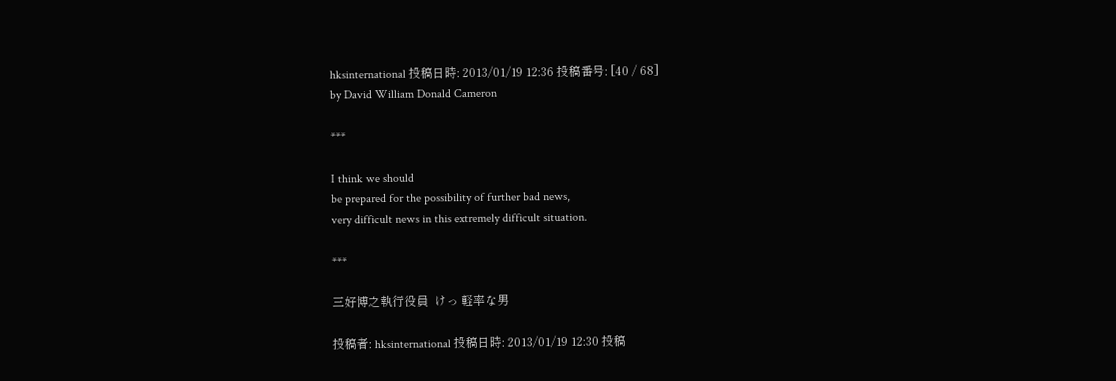hksinternational 投稿日時: 2013/01/19 12:36 投稿番号: [40 / 68]
by David William Donald Cameron

***

I think we should
be prepared for the possibility of further bad news,
very difficult news in this extremely difficult situation.

***

三好博之執行役員  けっ 軽率な男

投稿者: hksinternational 投稿日時: 2013/01/19 12:30 投稿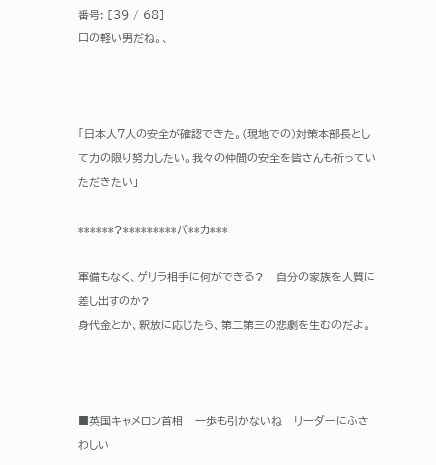番号: [39 / 68]
口の軽い男だね。、



「日本人7人の安全が確認できた。(現地での)対策本部長として力の限り努力したい。我々の仲間の安全を皆さんも祈っていただきたい」

******?*********バ**カ***

軍備もなく、ゲリラ相手に何ができる?   自分の家族を人質に差し出すのか?
身代金とか、釈放に応じたら、第二第三の悲劇を生むのだよ。



■英国キャメロン首相   一歩も引かないね   リーダーにふさわしい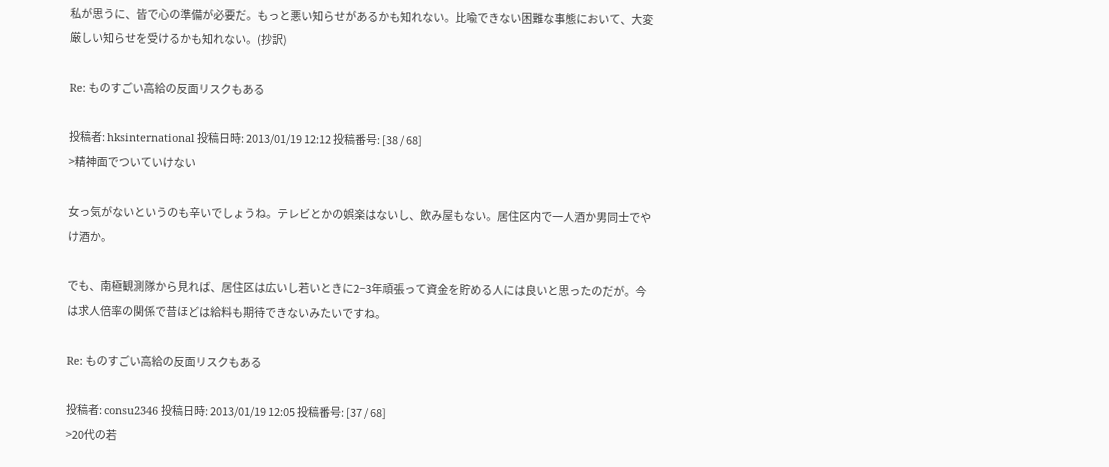私が思うに、皆で心の準備が必要だ。もっと悪い知らせがあるかも知れない。比喩できない困難な事態において、大変厳しい知らせを受けるかも知れない。(抄訳)

Re: ものすごい高給の反面リスクもある

投稿者: hksinternational 投稿日時: 2013/01/19 12:12 投稿番号: [38 / 68]
>精神面でついていけない

女っ気がないというのも辛いでしょうね。テレビとかの娯楽はないし、飲み屋もない。居住区内で一人酒か男同士でやけ酒か。

でも、南極観測隊から見れば、居住区は広いし若いときに2−3年頑張って資金を貯める人には良いと思ったのだが。今は求人倍率の関係で昔ほどは給料も期待できないみたいですね。

Re: ものすごい高給の反面リスクもある

投稿者: consu2346 投稿日時: 2013/01/19 12:05 投稿番号: [37 / 68]
>20代の若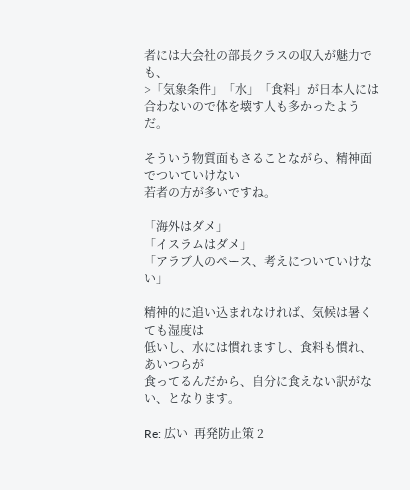者には大会社の部長クラスの収入が魅力でも、
>「気象条件」「水」「食料」が日本人には合わないので体を壊す人も多かったようだ。

そういう物質面もさることながら、精神面でついていけない
若者の方が多いですね。

「海外はダメ」
「イスラムはダメ」
「アラブ人のペース、考えについていけない」

精神的に追い込まれなければ、気候は暑くても湿度は
低いし、水には慣れますし、食料も慣れ、あいつらが
食ってるんだから、自分に食えない訳がない、となります。

Re: 広い  再発防止策 2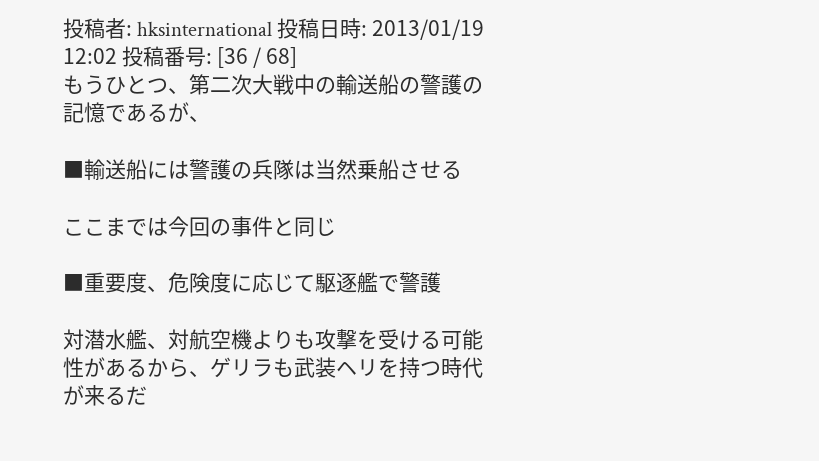投稿者: hksinternational 投稿日時: 2013/01/19 12:02 投稿番号: [36 / 68]
もうひとつ、第二次大戦中の輸送船の警護の記憶であるが、

■輸送船には警護の兵隊は当然乗船させる

ここまでは今回の事件と同じ

■重要度、危険度に応じて駆逐艦で警護

対潜水艦、対航空機よりも攻撃を受ける可能性があるから、ゲリラも武装ヘリを持つ時代が来るだ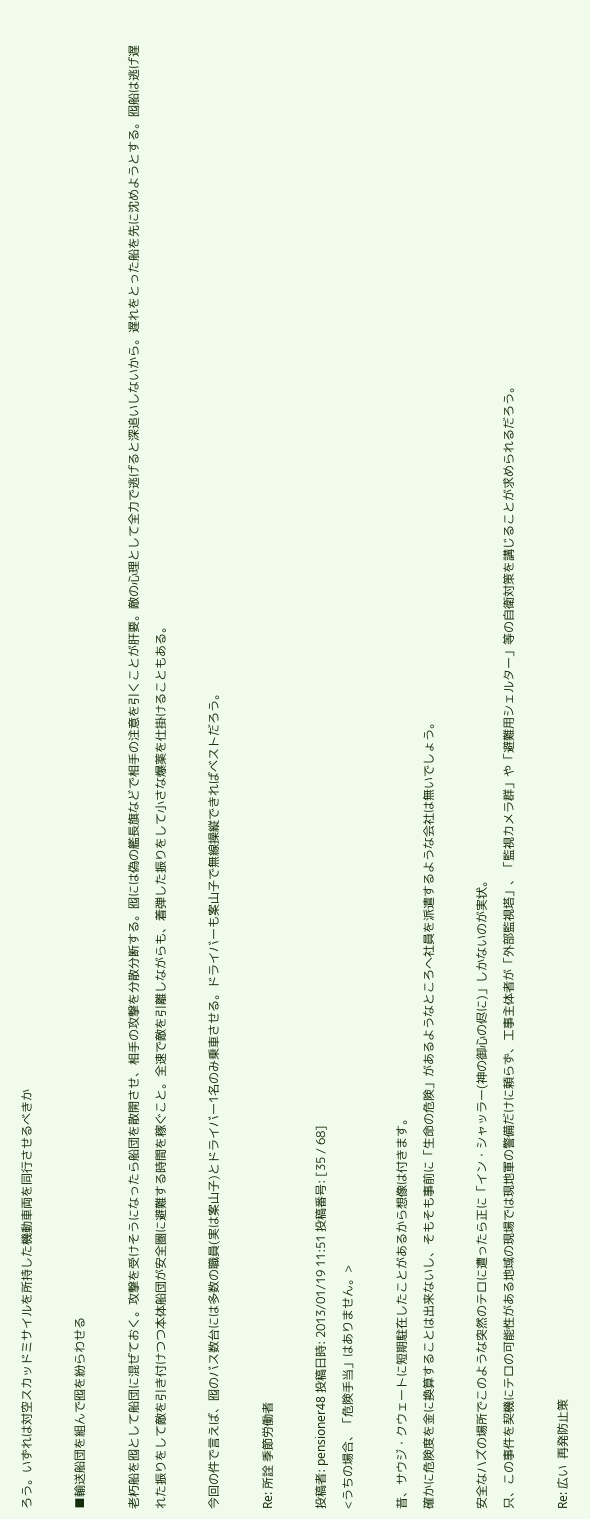ろう。いずれは対空スカッドミサイルを所持した機動車両を同行させるべきか

■輸送船団を組んで囮を紛らわせる

老朽船を囮として船団に混ぜておく。攻撃を受けそうになったら船団を散開させ、相手の攻撃を分散分断する。囮には偽の艦長旗などで相手の注意を引くことが肝要。敵の心理として全力で逃げると深追いしないから。遅れをとった船を先に沈めようとする。囮船は逃げ遅れた振りをして敵を引き付けつつ本体船団が安全圏に避難する時間を稼ぐこと。全速で敵を引離しながらも、着弾した振りをして小さな爆薬を仕掛けることもある。

今回の件で言えば、囮のバス数台には多数の職員(実は案山子)とドライバー1名のみ乗車させる。ドライバーも案山子で無線操縦できればベストだろう。

Re: 所詮 季節労働者

投稿者: pensioner48 投稿日時: 2013/01/19 11:51 投稿番号: [35 / 68]
<うちの場合、「危険手当」はありません。>

昔、サウジ・クウェートに短期駐在したことがあるから想像は付きます。
確かに危険度を金に換算することは出来ないし、そもそも事前に「生命の危険」があるようなところへ社員を派遣するような会社は無いでしょう。

安全なハズの場所でこのような突然のテロに遭ったら正に「イン・シャッラー(神の御心の侭に)」しかないのが実状。
只、この事件を契機にテロの可能性がある地域の現場では現地軍の警備だけに頼らず、工事主体者が「外部監視塔」、「監視カメラ群」や「避難用シェルター」等の自衛対策を講じることが求められるだろう。

Re: 広い  再発防止策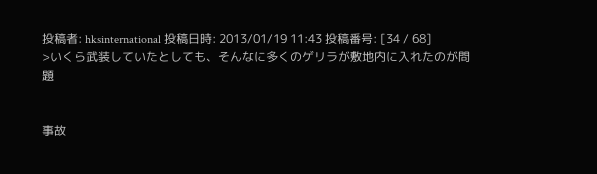投稿者: hksinternational 投稿日時: 2013/01/19 11:43 投稿番号: [34 / 68]
>いくら武装していたとしても、そんなに多くのゲリラが敷地内に入れたのが問題


事故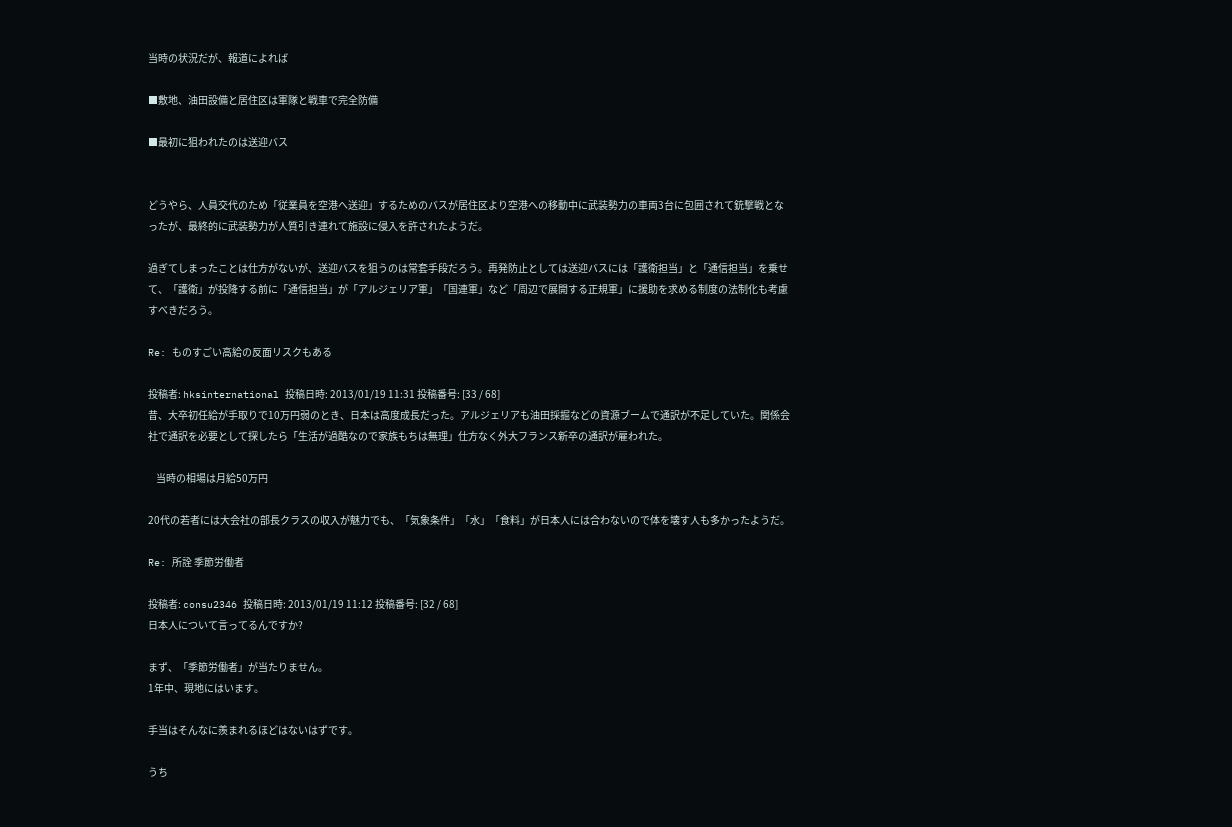当時の状況だが、報道によれば

■敷地、油田設備と居住区は軍隊と戦車で完全防備

■最初に狙われたのは送迎バス


どうやら、人員交代のため「従業員を空港へ送迎」するためのバスが居住区より空港への移動中に武装勢力の車両3台に包囲されて銃撃戦となったが、最終的に武装勢力が人質引き連れて施設に侵入を許されたようだ。

過ぎてしまったことは仕方がないが、送迎バスを狙うのは常套手段だろう。再発防止としては送迎バスには「護衛担当」と「通信担当」を乗せて、「護衛」が投降する前に「通信担当」が「アルジェリア軍」「国連軍」など「周辺で展開する正規軍」に援助を求める制度の法制化も考慮すべきだろう。

Re: ものすごい高給の反面リスクもある

投稿者: hksinternational 投稿日時: 2013/01/19 11:31 投稿番号: [33 / 68]
昔、大卒初任給が手取りで10万円弱のとき、日本は高度成長だった。アルジェリアも油田採掘などの資源ブームで通訳が不足していた。関係会社で通訳を必要として探したら「生活が過酷なので家族もちは無理」仕方なく外大フランス新卒の通訳が雇われた。

    当時の相場は月給50万円

20代の若者には大会社の部長クラスの収入が魅力でも、「気象条件」「水」「食料」が日本人には合わないので体を壊す人も多かったようだ。

Re: 所詮 季節労働者

投稿者: consu2346 投稿日時: 2013/01/19 11:12 投稿番号: [32 / 68]
日本人について言ってるんですか?

まず、「季節労働者」が当たりません。
1年中、現地にはいます。

手当はそんなに羨まれるほどはないはずです。

うち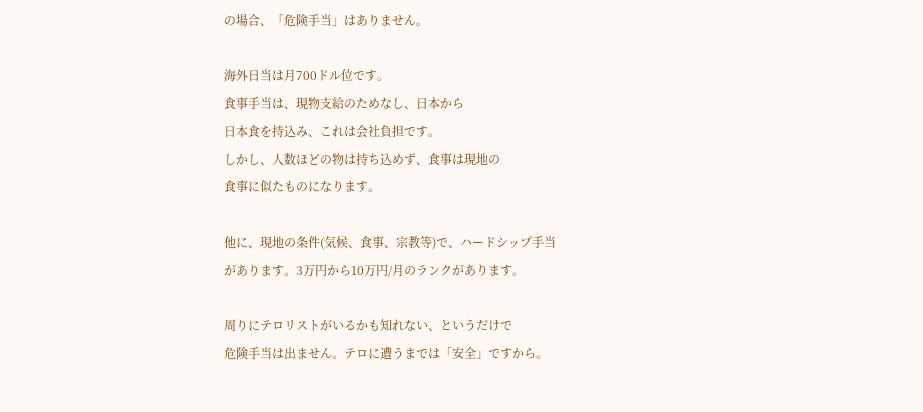の場合、「危険手当」はありません。

海外日当は月700ドル位です。
食事手当は、現物支給のためなし、日本から
日本食を持込み、これは会社負担です。
しかし、人数ほどの物は持ち込めず、食事は現地の
食事に似たものになります。

他に、現地の条件(気候、食事、宗教等)で、ハードシップ手当
があります。3万円から10万円/月のランクがあります。

周りにテロリストがいるかも知れない、というだけで
危険手当は出ません。テロに遭うまでは「安全」ですから。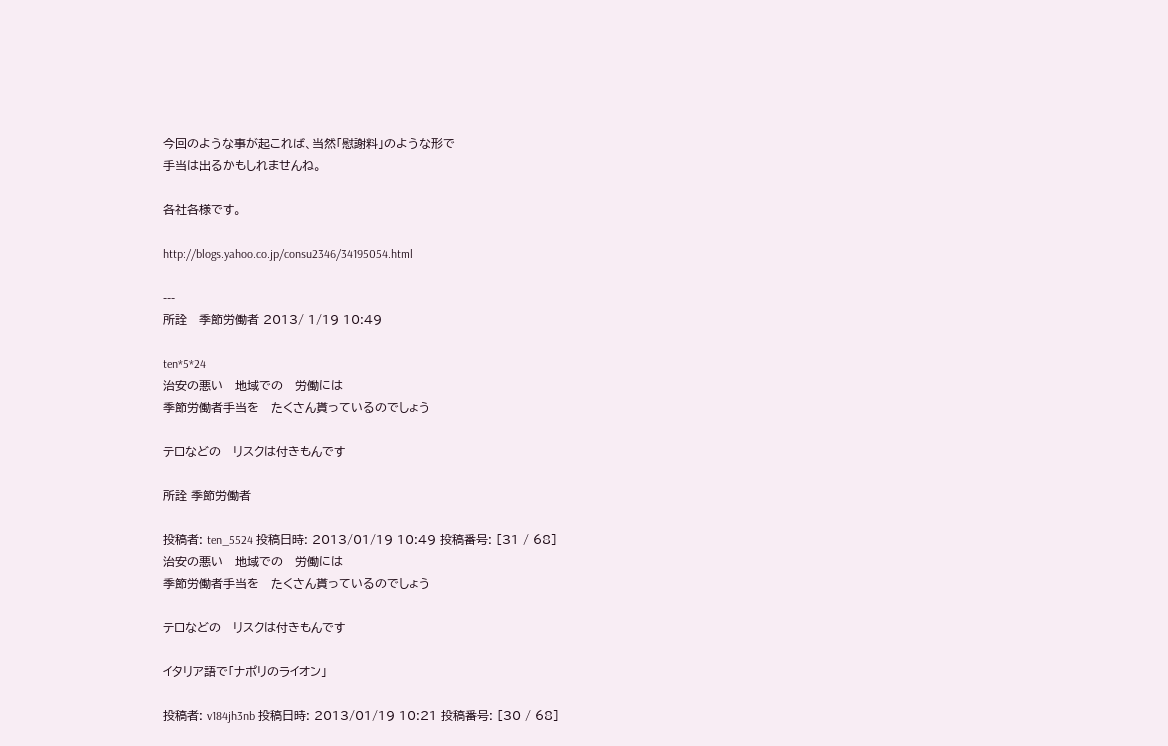今回のような事が起これば、当然「慰謝料」のような形で
手当は出るかもしれませんね。

各社各様です。

http://blogs.yahoo.co.jp/consu2346/34195054.html

---
所詮   季節労働者 2013/ 1/19 10:49

ten*5*24
治安の悪い   地域での   労働には
季節労働者手当を   たくさん貰っているのでしょう

テロなどの   リスクは付きもんです

所詮 季節労働者

投稿者: ten_5524 投稿日時: 2013/01/19 10:49 投稿番号: [31 / 68]
治安の悪い   地域での   労働には
季節労働者手当を   たくさん貰っているのでしょう

テロなどの   リスクは付きもんです

イタリア語で「ナポリのライオン」

投稿者: v184jh3nb 投稿日時: 2013/01/19 10:21 投稿番号: [30 / 68]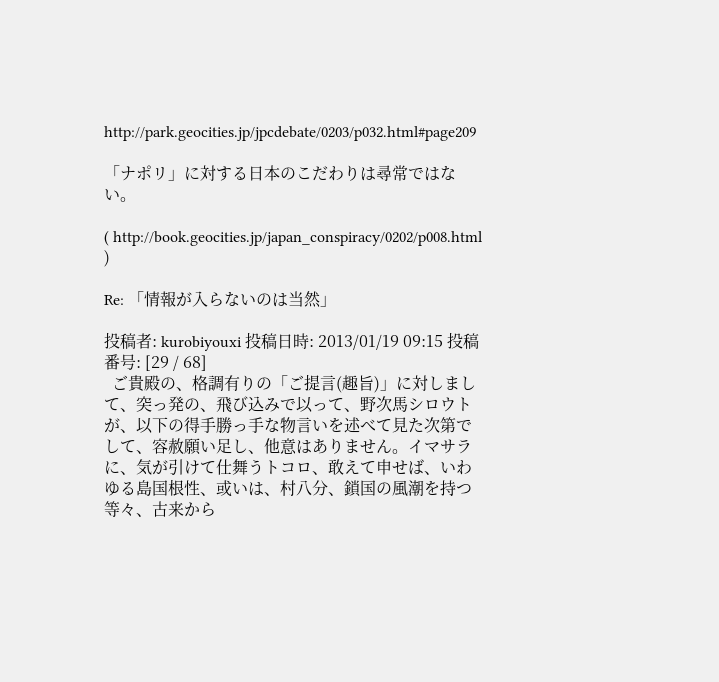http://park.geocities.jp/jpcdebate/0203/p032.html#page209

「ナポリ」に対する日本のこだわりは尋常ではない。

( http://book.geocities.jp/japan_conspiracy/0202/p008.html )

Re: 「情報が入らないのは当然」

投稿者: kurobiyouxi 投稿日時: 2013/01/19 09:15 投稿番号: [29 / 68]
  ご貴殿の、格調有りの「ご提言(趣旨)」に対しまして、突っ発の、飛び込みで以って、野次馬シロウトが、以下の得手勝っ手な物言いを述べて見た次第でして、容赦願い足し、他意はありません。イマサラに、気が引けて仕舞うトコロ、敢えて申せば、いわゆる島国根性、或いは、村八分、鎖国の風潮を持つ等々、古来から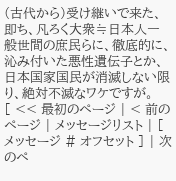(古代から)受け継いで来た、即ち、凡ろく大衆≒日本人一般世間の庶民らに、徹底的に、沁み付いた悪性遺伝子とか、日本国家国民が消滅しない限り、絶対不滅なワケですが。
[ << 最初のページ | < 前のページ | メッセージリスト | [ メッセージ # オフセット ] | 次のペ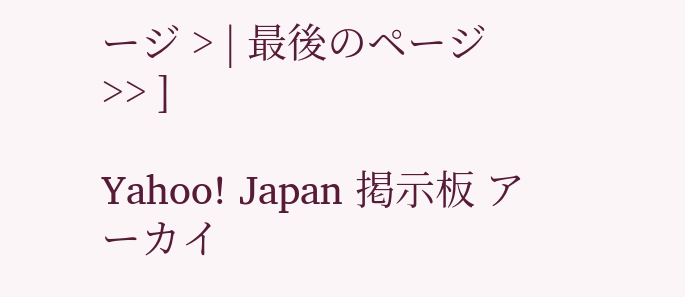ージ > | 最後のページ >> ]

Yahoo! Japan 掲示板 アーカイ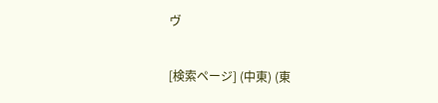ヴ

[検索ページ] (中東) (東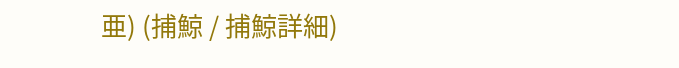亜) (捕鯨 / 捕鯨詳細)